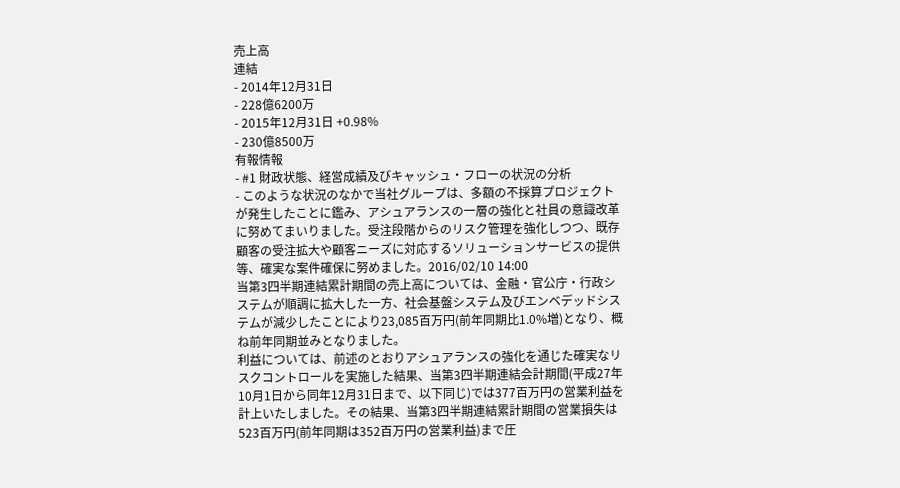売上高
連結
- 2014年12月31日
- 228億6200万
- 2015年12月31日 +0.98%
- 230億8500万
有報情報
- #1 財政状態、経営成績及びキャッシュ・フローの状況の分析
- このような状況のなかで当社グループは、多額の不採算プロジェクトが発生したことに鑑み、アシュアランスの一層の強化と社員の意識改革に努めてまいりました。受注段階からのリスク管理を強化しつつ、既存顧客の受注拡大や顧客ニーズに対応するソリューションサービスの提供等、確実な案件確保に努めました。2016/02/10 14:00
当第3四半期連結累計期間の売上高については、金融・官公庁・行政システムが順調に拡大した一方、社会基盤システム及びエンベデッドシステムが減少したことにより23,085百万円(前年同期比1.0%増)となり、概ね前年同期並みとなりました。
利益については、前述のとおりアシュアランスの強化を通じた確実なリスクコントロールを実施した結果、当第3四半期連結会計期間(平成27年10月1日から同年12月31日まで、以下同じ)では377百万円の営業利益を計上いたしました。その結果、当第3四半期連結累計期間の営業損失は523百万円(前年同期は352百万円の営業利益)まで圧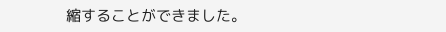縮することができました。